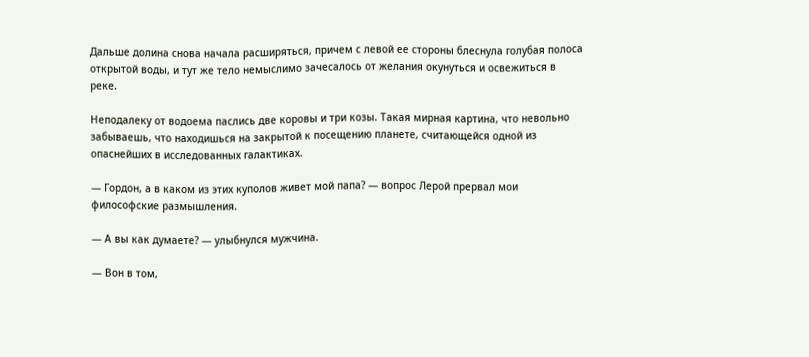Дальше долина снова начала расширяться, причем с левой ее стороны блеснула голубая полоса открытой воды, и тут же тело немыслимо зачесалось от желания окунуться и освежиться в реке.

Неподалеку от водоема паслись две коровы и три козы. Такая мирная картина, что невольно забываешь, что находишься на закрытой к посещению планете, считающейся одной из опаснейших в исследованных галактиках.

— Гордон, а в каком из этих куполов живет мой папа? — вопрос Лерой прервал мои философские размышления.

— А вы как думаете? — улыбнулся мужчина.

— Вон в том,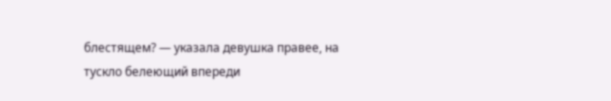блестящем? — указала девушка правее, на тускло белеющий впереди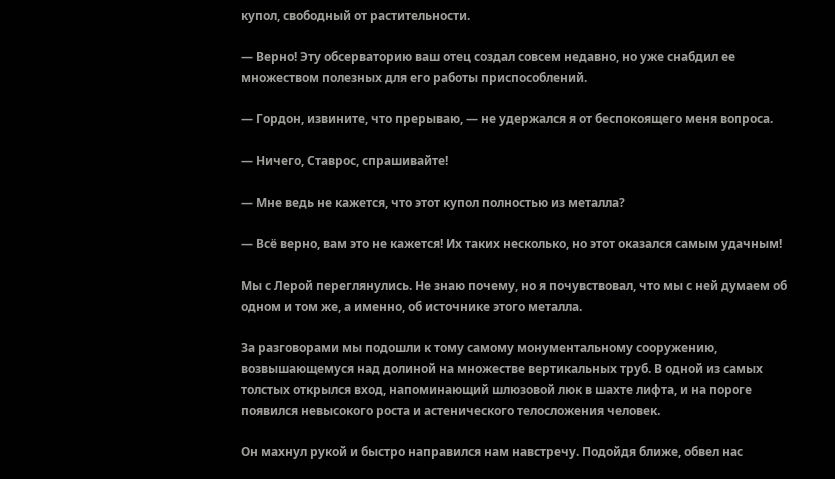купол, свободный от растительности.

— Верно! Эту обсерваторию ваш отец создал совсем недавно, но уже снабдил ее множеством полезных для его работы приспособлений.

— Гордон, извините, что прерываю, — не удержался я от беспокоящего меня вопроса.

— Ничего, Ставрос, спрашивайте!

— Мне ведь не кажется, что этот купол полностью из металла?

— Всё верно, вам это не кажется! Их таких несколько, но этот оказался самым удачным!

Мы с Лерой переглянулись. Не знаю почему, но я почувствовал, что мы с ней думаем об одном и том же, а именно, об источнике этого металла.

За разговорами мы подошли к тому самому монументальному сооружению, возвышающемуся над долиной на множестве вертикальных труб. В одной из самых толстых открылся вход, напоминающий шлюзовой люк в шахте лифта, и на пороге появился невысокого роста и астенического телосложения человек.

Он махнул рукой и быстро направился нам навстречу. Подойдя ближе, обвел нас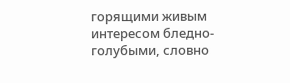горящими живым интересом бледно-голубыми, словно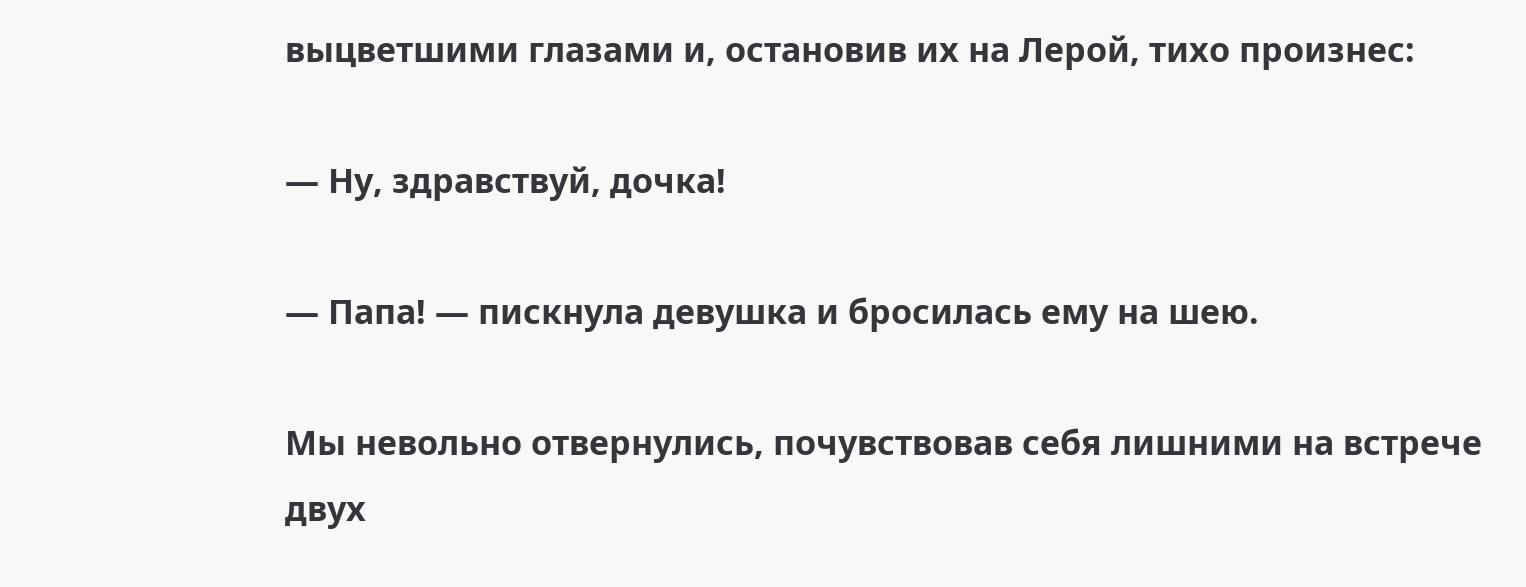выцветшими глазами и, остановив их на Лерой, тихо произнес:

— Ну, здравствуй, дочка!

— Папа! — пискнула девушка и бросилась ему на шею.

Мы невольно отвернулись, почувствовав себя лишними на встрече двух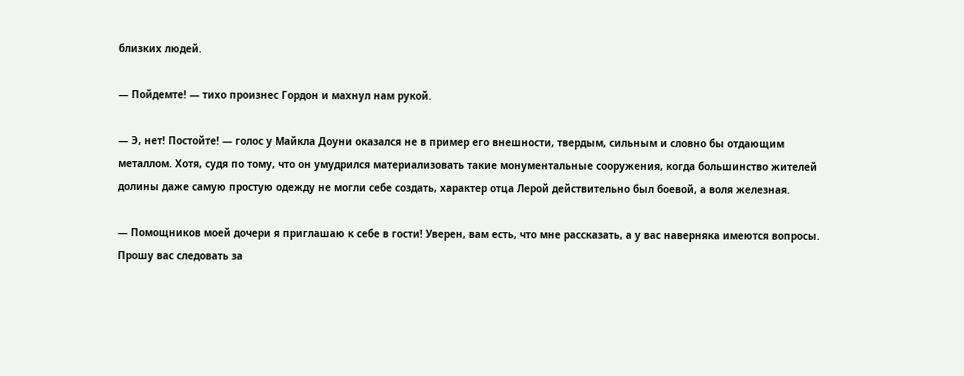близких людей.

— Пойдемте! — тихо произнес Гордон и махнул нам рукой.

— Э, нет! Постойте! — голос у Майкла Доуни оказался не в пример его внешности, твердым, сильным и словно бы отдающим металлом. Хотя, судя по тому, что он умудрился материализовать такие монументальные сооружения, когда большинство жителей долины даже самую простую одежду не могли себе создать, характер отца Лерой действительно был боевой, а воля железная.

— Помощников моей дочери я приглашаю к себе в гости! Уверен, вам есть, что мне рассказать, а у вас наверняка имеются вопросы. Прошу вас следовать за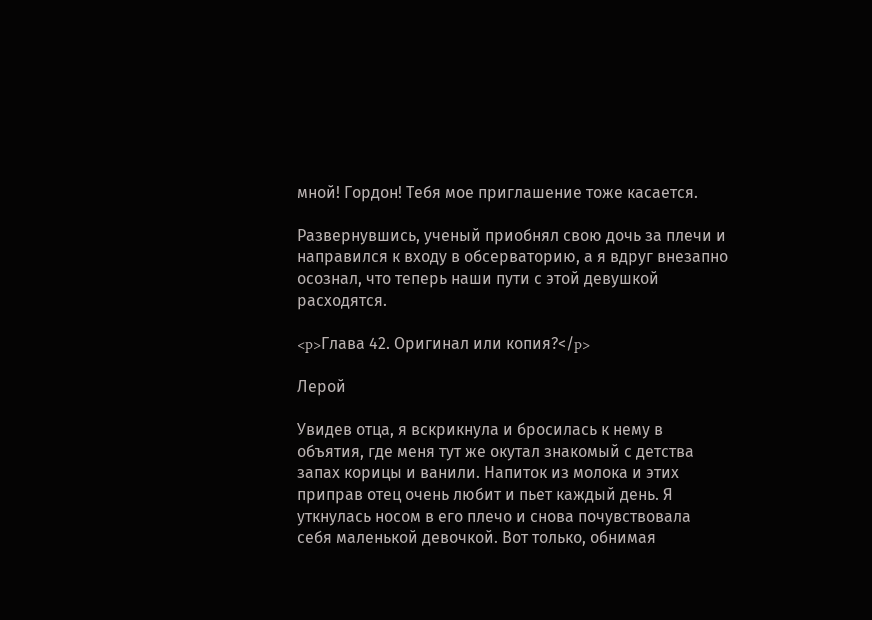мной! Гордон! Тебя мое приглашение тоже касается.

Развернувшись, ученый приобнял свою дочь за плечи и направился к входу в обсерваторию, а я вдруг внезапно осознал, что теперь наши пути с этой девушкой расходятся.

<p>Глава 42. Оригинал или копия?</p>

Лерой

Увидев отца, я вскрикнула и бросилась к нему в объятия, где меня тут же окутал знакомый с детства запах корицы и ванили. Напиток из молока и этих приправ отец очень любит и пьет каждый день. Я уткнулась носом в его плечо и снова почувствовала себя маленькой девочкой. Вот только, обнимая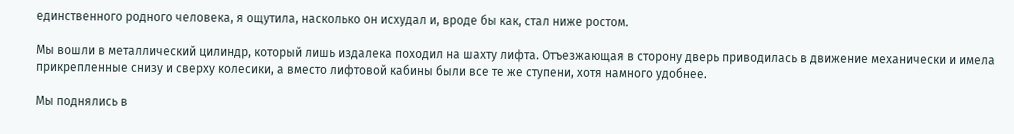единственного родного человека, я ощутила, насколько он исхудал и, вроде бы как, стал ниже ростом.

Мы вошли в металлический цилиндр, который лишь издалека походил на шахту лифта. Отъезжающая в сторону дверь приводилась в движение механически и имела прикрепленные снизу и сверху колесики, а вместо лифтовой кабины были все те же ступени, хотя намного удобнее.

Мы поднялись в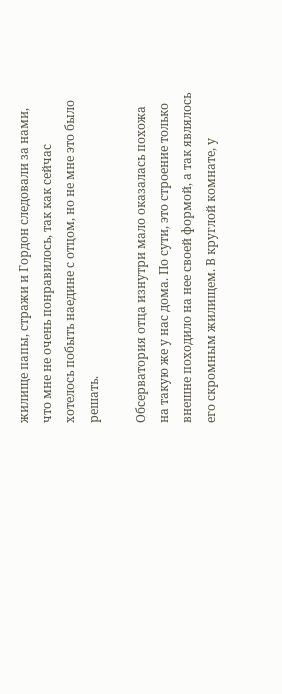жилище папы, стражи и Гордон следовали за нами, что мне не очень понравилось, так как сейчас хотелось побыть наедине с отцом, но не мне это было решать.

Обсерватория отца изнутри мало оказалась похожа на такую же у нас дома. По сути, это строение только внешне походило на нее своей формой, а так являлось его скромным жилищем. В круглой комнате, у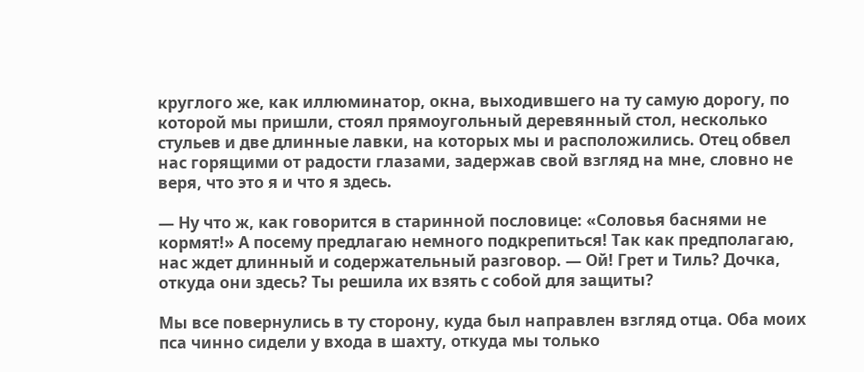круглого же, как иллюминатор, окна, выходившего на ту самую дорогу, по которой мы пришли, стоял прямоугольный деревянный стол, несколько стульев и две длинные лавки, на которых мы и расположились. Отец обвел нас горящими от радости глазами, задержав свой взгляд на мне, словно не веря, что это я и что я здесь.

— Ну что ж, как говорится в старинной пословице: «Соловья баснями не кормят!» А посему предлагаю немного подкрепиться! Так как предполагаю, нас ждет длинный и содержательный разговор. — Ой! Грет и Тиль? Дочка, откуда они здесь? Ты решила их взять с собой для защиты?

Мы все повернулись в ту сторону, куда был направлен взгляд отца. Оба моих пса чинно сидели у входа в шахту, откуда мы только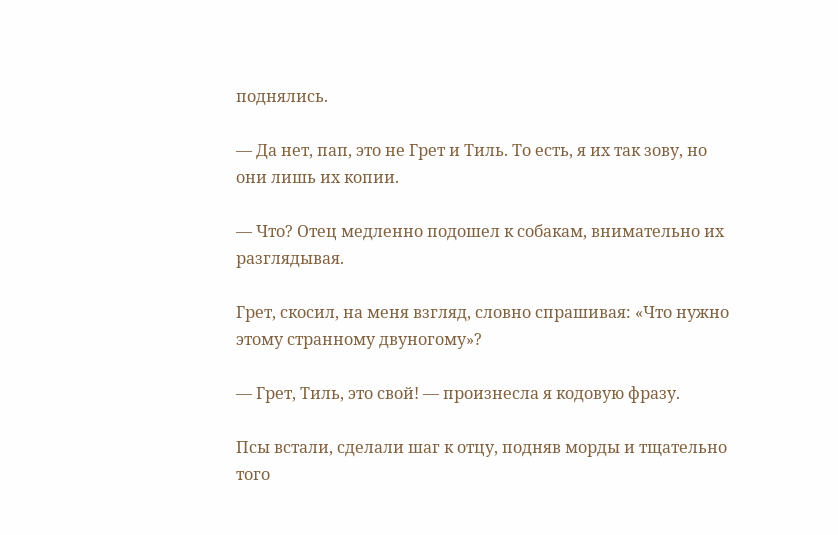поднялись.

— Да нет, пап, это не Грет и Тиль. То есть, я их так зову, но они лишь их копии.

— Что? Отец медленно подошел к собакам, внимательно их разглядывая.

Грет, скосил, на меня взгляд, словно спрашивая: «Что нужно этому странному двуногому»?

— Грет, Тиль, это свой! — произнесла я кодовую фразу.

Псы встали, сделали шаг к отцу, подняв морды и тщательно того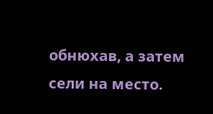обнюхав, а затем сели на место.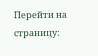Перейти на страницу: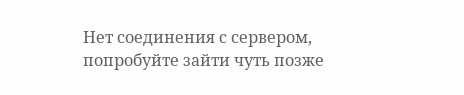Нет соединения с сервером, попробуйте зайти чуть позже